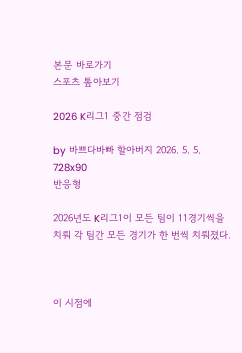본문 바로가기
스포츠 톺아보기

2026 K리그1 중간 점검

by 바쁘다바빠 할아버지 2026. 5. 5.
728x90
반응형

2026년도 K리그1이 모든 팀이 11경기씩을 치뤄 각 팀간 모든 경기가 한 번씩 치뤄졌다.



이 시점에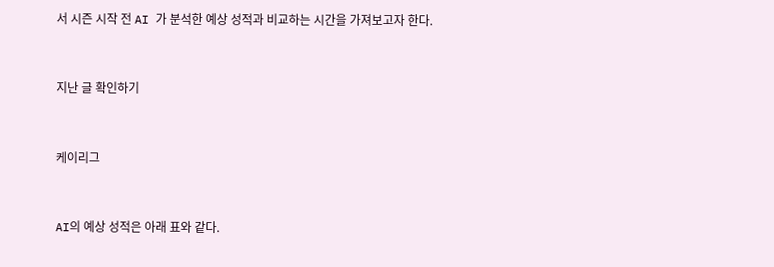서 시즌 시작 전 AI 가 분석한 예상 성적과 비교하는 시간을 가져보고자 한다.



지난 글 확인하기



케이리그



AI의 예상 성적은 아래 표와 같다.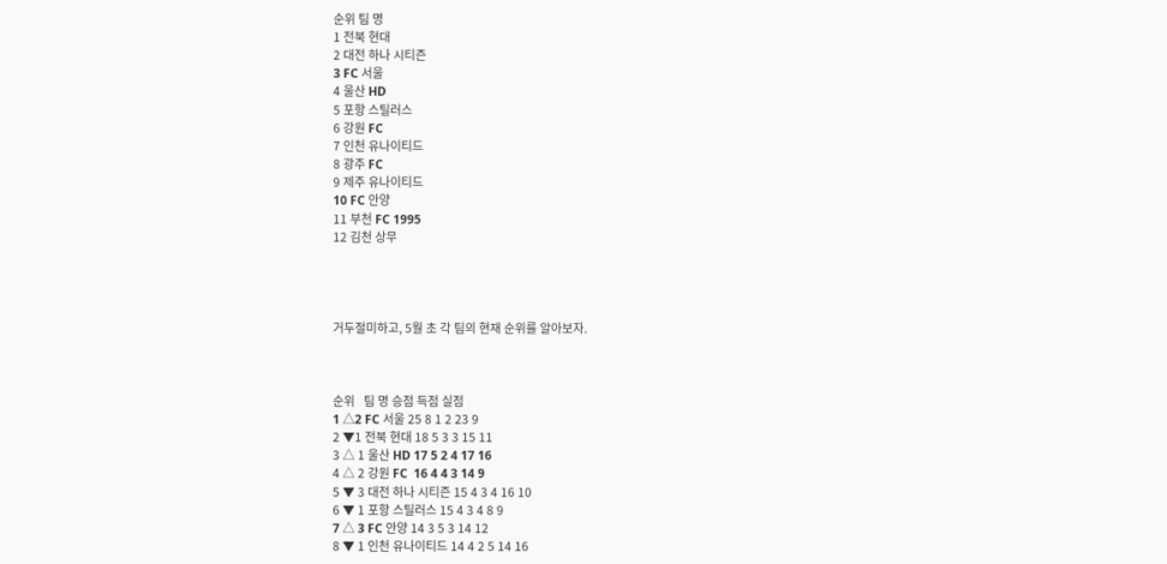순위 팀 명
1 전북 현대
2 대전 하나 시티즌
3 FC 서울
4 울산 HD
5 포항 스틸러스
6 강원 FC
7 인천 유나이티드
8 광주 FC
9 제주 유나이티드
10 FC 안양
11 부천 FC 1995
12 김천 상무




거두절미하고, 5월 초 각 팀의 현재 순위를 알아보자.



순위   팀 명 승점 득점 실점
1 △2 FC 서울 25 8 1 2 23 9
2 ▼1 전북 현대 18 5 3 3 15 11
3 △ 1 울산 HD 17 5 2 4 17 16
4 △ 2 강원 FC  16 4 4 3 14 9
5 ▼ 3 대전 하나 시티즌 15 4 3 4 16 10
6 ▼ 1 포항 스틸러스 15 4 3 4 8 9
7 △ 3 FC 안양 14 3 5 3 14 12
8 ▼ 1 인천 유나이티드 14 4 2 5 14 16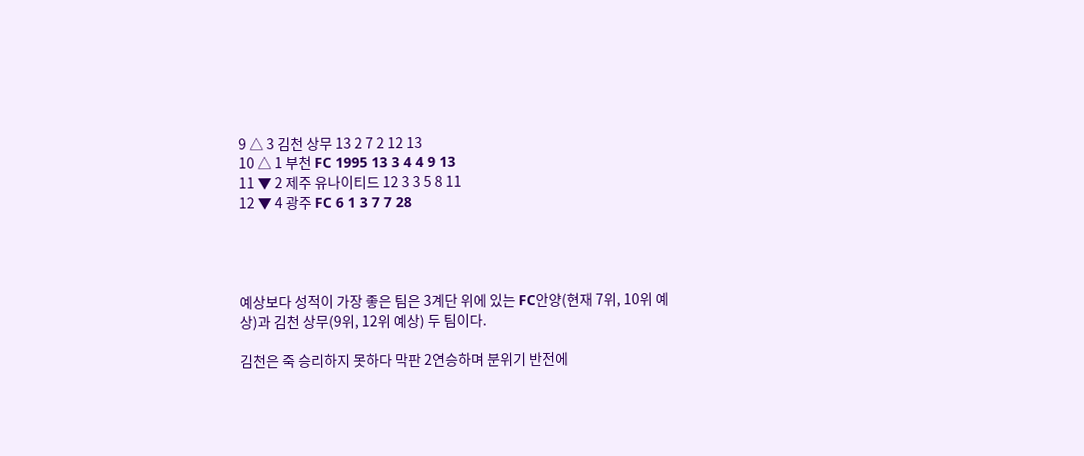9 △ 3 김천 상무 13 2 7 2 12 13
10 △ 1 부천 FC 1995 13 3 4 4 9 13
11 ▼ 2 제주 유나이티드 12 3 3 5 8 11
12 ▼ 4 광주 FC 6 1 3 7 7 28




예상보다 성적이 가장 좋은 팀은 3계단 위에 있는 FC안양(현재 7위, 10위 예상)과 김천 상무(9위, 12위 예상) 두 팀이다.

김천은 죽 승리하지 못하다 막판 2연승하며 분위기 반전에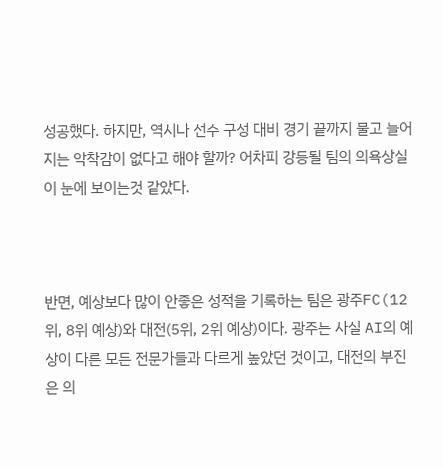성공했다. 하지만, 역시나 선수 구성 대비 경기 끝까지 물고 늘어지는 악착감이 없다고 해야 할까? 어차피 강등될 팀의 의욕상실이 눈에 보이는것 같았다.



반면, 예상보다 많이 안좋은 성적을 기록하는 팀은 광주FC(12위, 8위 예상)와 대전(5위, 2위 예상)이다. 광주는 사실 AI의 예상이 다른 모든 전문가들과 다르게 높았던 것이고, 대전의 부진은 의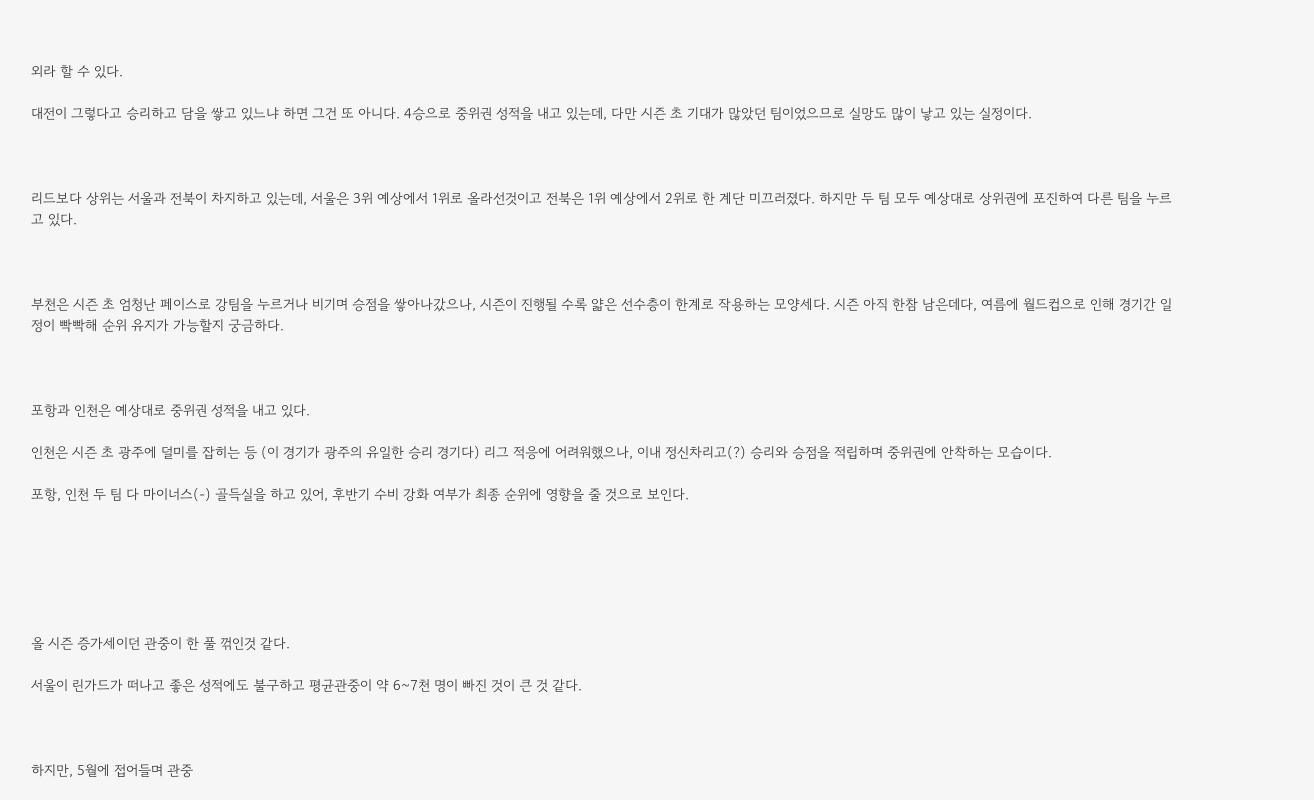외라 할 수 있다.

대전이 그렇다고 승리하고 담을 쌓고 있느냐 하면 그건 또 아니다. 4승으로 중위권 성적을 내고 있는데, 다만 시즌 초 기대가 많았던 팀이었으므로 실망도 많이 낳고 있는 실정이다.



리드보다 상위는 서울과 전북이 차지하고 있는데, 서울은 3위 예상에서 1위로 올라선것이고 전북은 1위 예상에서 2위로 한 계단 미끄러졌다. 하지만 두 팀 모두 예상대로 상위권에 포진하여 다른 팀을 누르고 있다.



부천은 시즌 초 엄청난 페이스로 강팀을 누르거나 비기며 승점을 쌓아나갔으나, 시즌이 진행될 수록 얇은 선수층이 한계로 작용하는 모양세다. 시즌 아직 한참 남은데다, 여름에 월드컵으로 인해 경기간 일정이 빡빡해 순위 유지가 가능할지 궁금하다.



포항과 인천은 예상대로 중위권 성적을 내고 있다.

인천은 시즌 초 광주에 덜미를 잡히는 등 (이 경기가 광주의 유일한 승리 경기다) 리그 적응에 어려워했으나, 이내 정신차리고(?) 승리와 승점을 적립하며 중위권에 안착하는 모습이다.

포항, 인천 두 팀 다 마이너스(-) 골득실을 하고 있어, 후반기 수비 강화 여부가 최종 순위에 영향을 줄 것으로 보인다.






올 시즌 증가세이던 관중이 한 풀 꺾인것 같다.

서울이 린가드가 떠나고 좋은 성적에도 불구하고 평균관중이 약 6~7천 명이 빠진 것이 큰 것 같다.



하지만, 5월에 접어들며 관중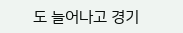도 늘어나고 경기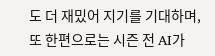도 더 재밌어 지기를 기대하며, 또 한편으로는 시즌 전 AI가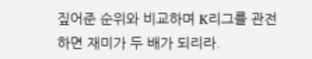짚어준 순위와 비교하며 K리그를 관전하면 재미가 두 배가 되리라.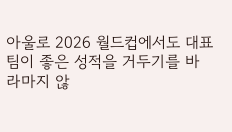아울로 2026 월드컵에서도 대표팀이 좋은 성적을 거두기를 바라마지 않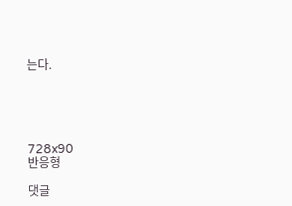는다.





728x90
반응형

댓글